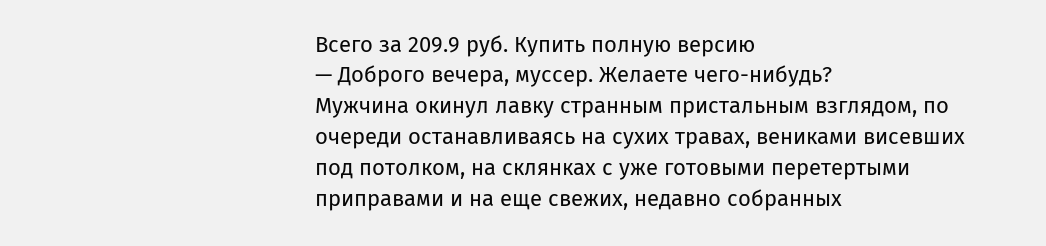Всего за 209.9 руб. Купить полную версию
— Доброго вечера, муссер. Желаете чего-нибудь?
Мужчина окинул лавку странным пристальным взглядом, по очереди останавливаясь на сухих травах, вениками висевших под потолком, на склянках с уже готовыми перетертыми приправами и на еще свежих, недавно собранных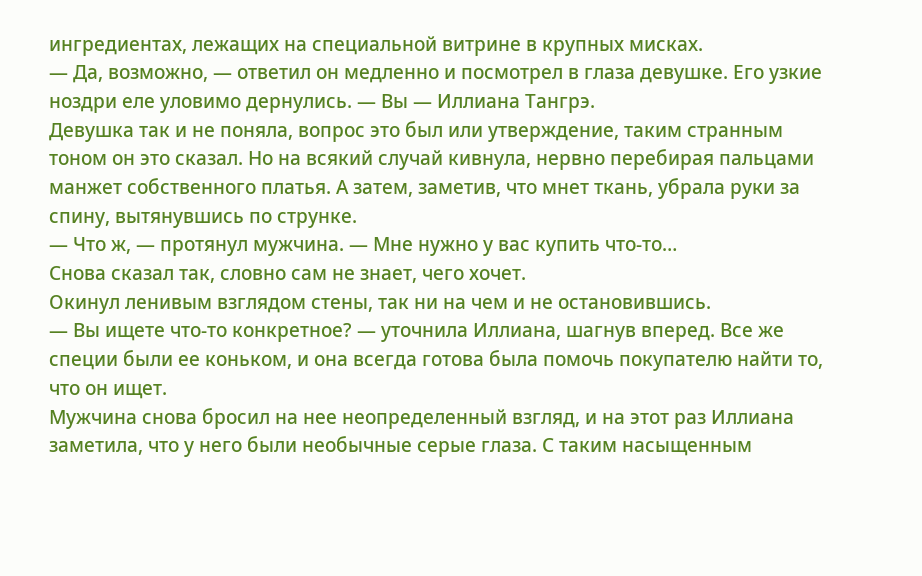ингредиентах, лежащих на специальной витрине в крупных мисках.
— Да, возможно, — ответил он медленно и посмотрел в глаза девушке. Его узкие ноздри еле уловимо дернулись. — Вы — Иллиана Тангрэ.
Девушка так и не поняла, вопрос это был или утверждение, таким странным тоном он это сказал. Но на всякий случай кивнула, нервно перебирая пальцами манжет собственного платья. А затем, заметив, что мнет ткань, убрала руки за спину, вытянувшись по струнке.
— Что ж, — протянул мужчина. — Мне нужно у вас купить что-то…
Снова сказал так, словно сам не знает, чего хочет.
Окинул ленивым взглядом стены, так ни на чем и не остановившись.
— Вы ищете что-то конкретное? — уточнила Иллиана, шагнув вперед. Все же специи были ее коньком, и она всегда готова была помочь покупателю найти то, что он ищет.
Мужчина снова бросил на нее неопределенный взгляд, и на этот раз Иллиана заметила, что у него были необычные серые глаза. С таким насыщенным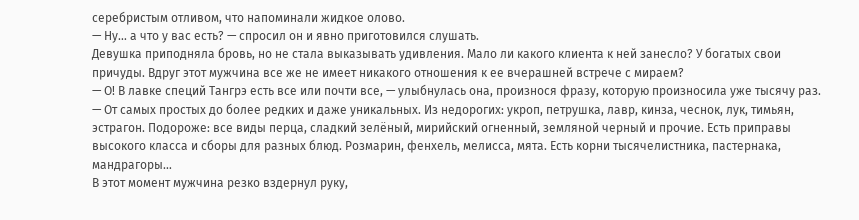серебристым отливом, что напоминали жидкое олово.
— Ну… а что у вас есть? — спросил он и явно приготовился слушать.
Девушка приподняла бровь, но не стала выказывать удивления. Мало ли какого клиента к ней занесло? У богатых свои причуды. Вдруг этот мужчина все же не имеет никакого отношения к ее вчерашней встрече с мираем?
— О! В лавке специй Тангрэ есть все или почти все, — улыбнулась она, произнося фразу, которую произносила уже тысячу раз. — От самых простых до более редких и даже уникальных. Из недорогих: укроп, петрушка, лавр, кинза, чеснок, лук, тимьян, эстрагон. Подороже: все виды перца, сладкий зелёный, мирийский огненный, земляной черный и прочие. Есть приправы высокого класса и сборы для разных блюд. Розмарин, фенхель, мелисса, мята. Есть корни тысячелистника, пастернака, мандрагоры…
В этот момент мужчина резко вздернул руку,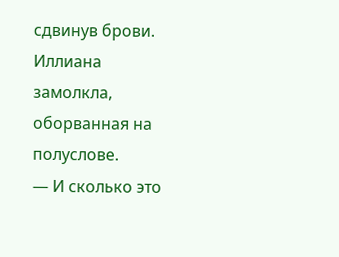сдвинув брови.
Иллиана замолкла, оборванная на полуслове.
— И сколько это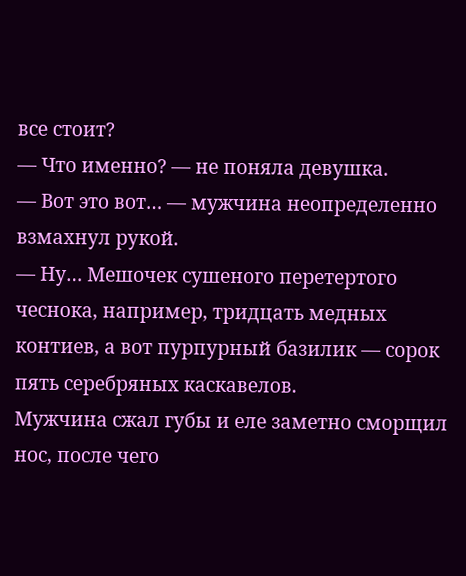все стоит?
— Что именно? — не поняла девушка.
— Вот это вот… — мужчина неопределенно взмахнул рукой.
— Ну… Мешочек сушеного перетертого чеснока, например, тридцать медных контиев, а вот пурпурный базилик — сорок пять серебряных каскавелов.
Мужчина сжал губы и еле заметно сморщил нос, после чего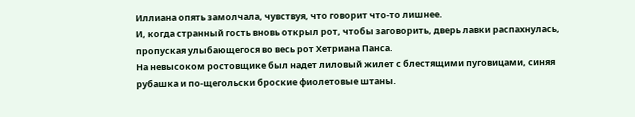Иллиана опять замолчала, чувствуя, что говорит что-то лишнее.
И, когда странный гость вновь открыл рот, чтобы заговорить, дверь лавки распахнулась, пропуская улыбающегося во весь рот Хетриана Панса.
На невысоком ростовщике был надет лиловый жилет с блестящими пуговицами, синяя рубашка и по-щегольски броские фиолетовые штаны.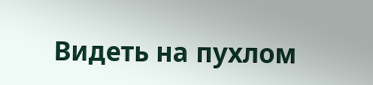Видеть на пухлом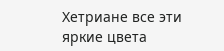Хетриане все эти яркие цвета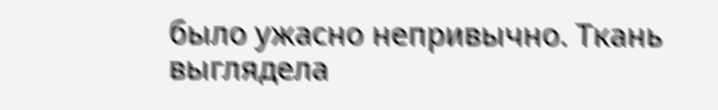было ужасно непривычно. Ткань выглядела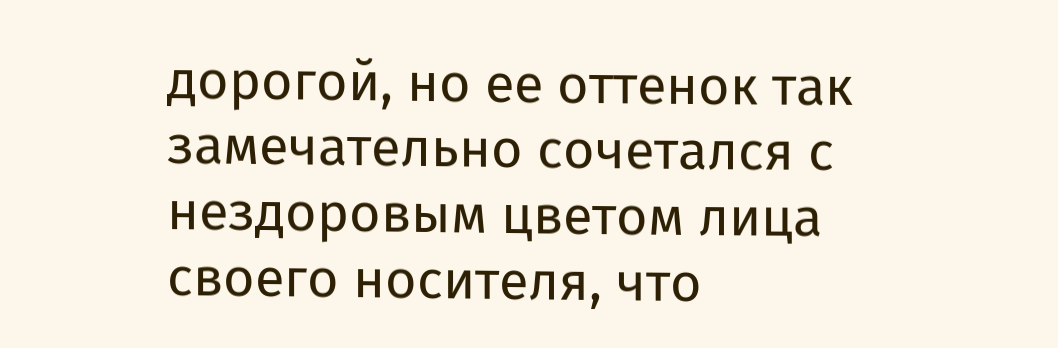дорогой, но ее оттенок так замечательно сочетался с нездоровым цветом лица своего носителя, что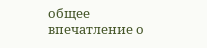общее впечатление о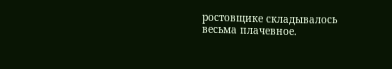ростовщике складывалось весьма плачевное.